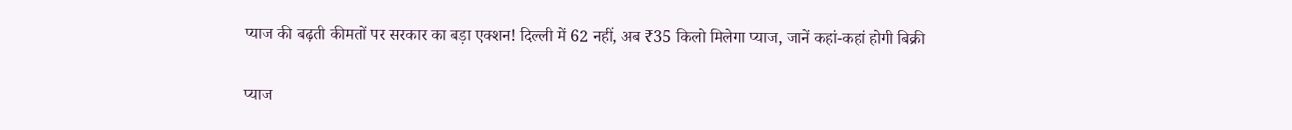प्याज की बढ़ती कीमतों पर सरकार का बड़ा एक्शन! दिल्ली में 62 नहीं, अब ₹35 किलो मिलेगा प्याज, जानें कहां-कहां होगी बिक्री

प्याज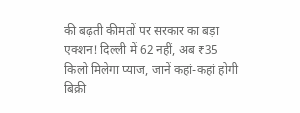की बढ़ती कीमतों पर सरकार का बड़ा एक्शन! दिल्ली में 62 नहीं, अब ₹35 किलो मिलेगा प्याज, जानें कहां-कहां होगी बिक्री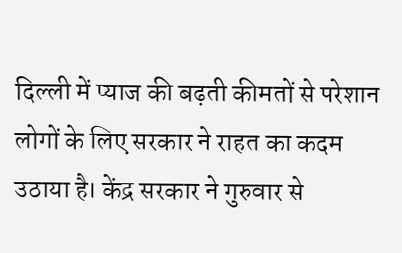दिल्ली में प्याज की बढ़ती कीमतों से परेशान लोगों के लिए सरकार ने राहत का कदम उठाया है। केंद्र सरकार ने गुरुवार से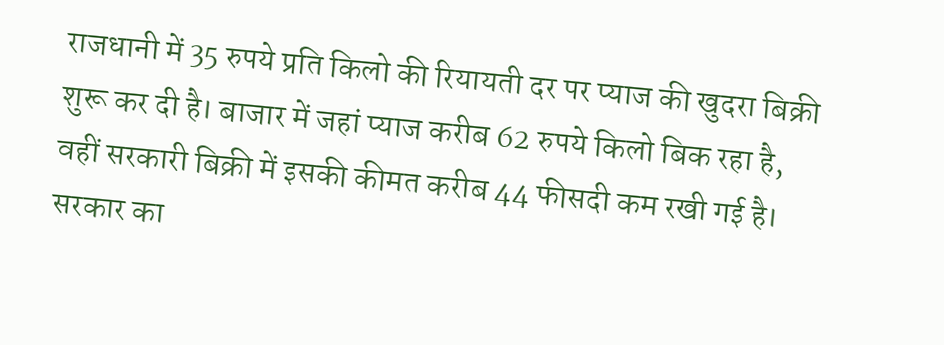राजधानी में 35 रुपये प्रति किलो की रियायती दर पर प्याज की खुदरा बिक्री शुरू कर दी है। बाजार में जहां प्याज करीब 62 रुपये किलो बिक रहा है, वहीं सरकारी बिक्री में इसकी कीमत करीब 44 फीसदी कम रखी गई है। सरकार का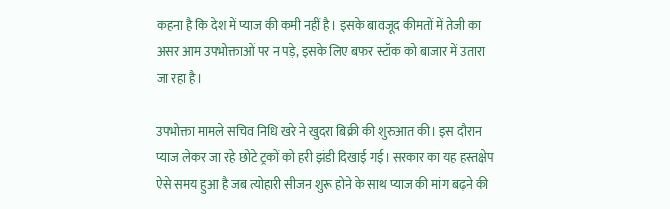कहना है कि देश में प्याज की कमी नहीं है। इसके बावजूद कीमतों में तेजी का असर आम उपभोक्ताओं पर न पड़े, इसके लिए बफर स्टॉक को बाजार में उतारा जा रहा है।

उपभोक्ता मामले सचिव निधि खरे ने खुदरा बिक्री की शुरुआत की। इस दौरान प्याज लेकर जा रहे छोटे ट्रकों को हरी झंडी दिखाई गई। सरकार का यह हस्तक्षेप ऐसे समय हुआ है जब त्योहारी सीजन शुरू होने के साथ प्याज की मांग बढ़ने की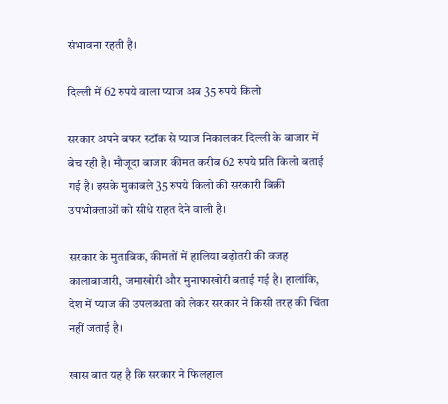संभावना रहती है।

दिल्ली में 62 रुपये वाला प्याज अब 35 रुपये किलो

सरकार अपने बफर स्टॉक से प्याज निकालकर दिल्ली के बाजार में बेच रही है। मौजूदा बाजार कीमत करीब 62 रुपये प्रति किलो बताई गई है। इसके मुकाबले 35 रुपये किलो की सरकारी बिक्री उपभोक्ताओं को सीधे राहत देने वाली है।

सरकार के मुताबिक, कीमतों में हालिया बढ़ोतरी की वजह कालाबाजारी, जमाखोरी और मुनाफाखोरी बताई गई है। हालांकि, देश में प्याज की उपलब्धता को लेकर सरकार ने किसी तरह की चिंता नहीं जताई है।

खास बात यह है कि सरकार ने फिलहाल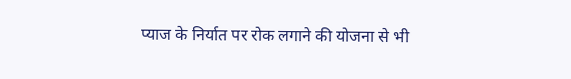प्याज के निर्यात पर रोक लगाने की योजना से भी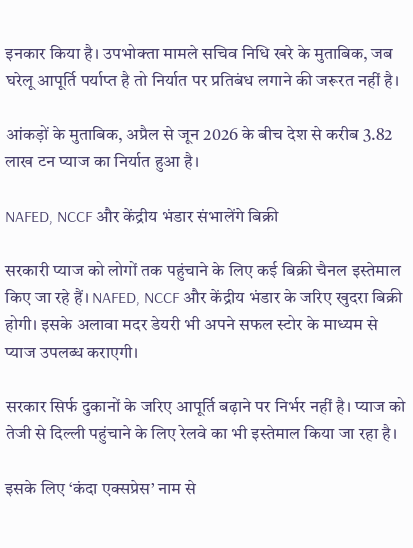इनकार किया है। उपभोक्ता मामले सचिव निधि खरे के मुताबिक, जब घरेलू आपूर्ति पर्याप्त है तो निर्यात पर प्रतिबंध लगाने की जरूरत नहीं है।

आंकड़ों के मुताबिक, अप्रैल से जून 2026 के बीच देश से करीब 3.82 लाख टन प्याज का निर्यात हुआ है।

NAFED, NCCF और केंद्रीय भंडार संभालेंगे बिक्री

सरकारी प्याज को लोगों तक पहुंचाने के लिए कई बिक्री चैनल इस्तेमाल किए जा रहे हैं। NAFED, NCCF और केंद्रीय भंडार के जरिए खुदरा बिक्री होगी। इसके अलावा मदर डेयरी भी अपने सफल स्टोर के माध्यम से प्याज उपलब्ध कराएगी।

सरकार सिर्फ दुकानों के जरिए आपूर्ति बढ़ाने पर निर्भर नहीं है। प्याज को तेजी से दिल्ली पहुंचाने के लिए रेलवे का भी इस्तेमाल किया जा रहा है।

इसके लिए ‘कंदा एक्सप्रेस’ नाम से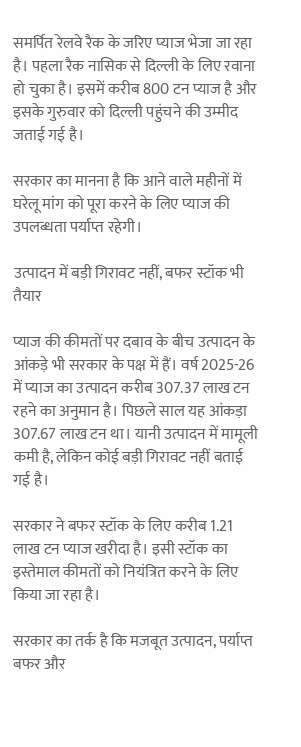समर्पित रेलवे रैक के जरिए प्याज भेजा जा रहा है। पहला रैक नासिक से दिल्ली के लिए रवाना हो चुका है। इसमें करीब 800 टन प्याज है और इसके गुरुवार को दिल्ली पहुंचने की उम्मीद जताई गई है।

सरकार का मानना है कि आने वाले महीनों में घरेलू मांग को पूरा करने के लिए प्याज की उपलब्धता पर्याप्त रहेगी।

उत्पादन में बड़ी गिरावट नहीं, बफर स्टॉक भी तैयार

प्याज की कीमतों पर दबाव के बीच उत्पादन के आंकड़े भी सरकार के पक्ष में हैं। वर्ष 2025-26 में प्याज का उत्पादन करीब 307.37 लाख टन रहने का अनुमान है। पिछले साल यह आंकड़ा 307.67 लाख टन था। यानी उत्पादन में मामूली कमी है, लेकिन कोई बड़ी गिरावट नहीं बताई गई है।

सरकार ने बफर स्टॉक के लिए करीब 1.21 लाख टन प्याज खरीदा है। इसी स्टॉक का इस्तेमाल कीमतों को नियंत्रित करने के लिए किया जा रहा है।

सरकार का तर्क है कि मजबूत उत्पादन, पर्याप्त बफर और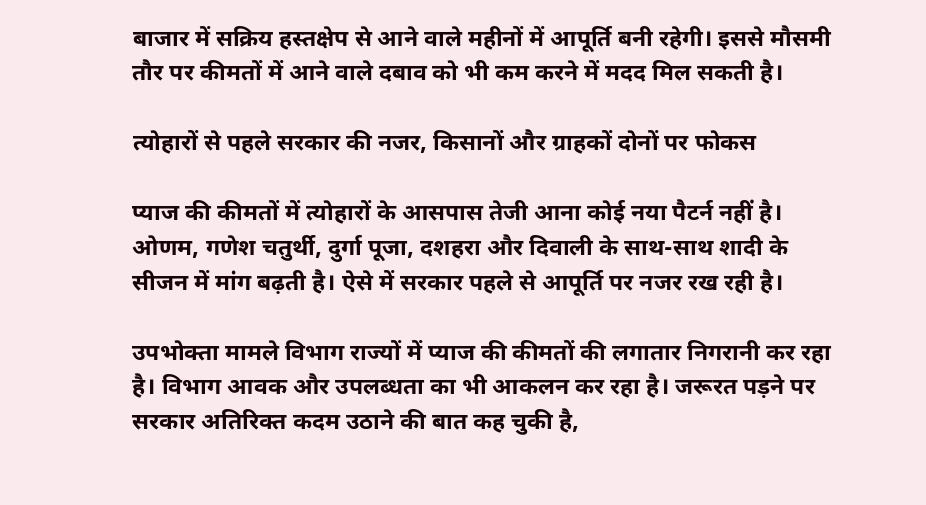बाजार में सक्रिय हस्तक्षेप से आने वाले महीनों में आपूर्ति बनी रहेगी। इससे मौसमी तौर पर कीमतों में आने वाले दबाव को भी कम करने में मदद मिल सकती है।

त्योहारों से पहले सरकार की नजर, किसानों और ग्राहकों दोनों पर फोकस

प्याज की कीमतों में त्योहारों के आसपास तेजी आना कोई नया पैटर्न नहीं है। ओणम, गणेश चतुर्थी, दुर्गा पूजा, दशहरा और दिवाली के साथ-साथ शादी के सीजन में मांग बढ़ती है। ऐसे में सरकार पहले से आपूर्ति पर नजर रख रही है।

उपभोक्ता मामले विभाग राज्यों में प्याज की कीमतों की लगातार निगरानी कर रहा है। विभाग आवक और उपलब्धता का भी आकलन कर रहा है। जरूरत पड़ने पर सरकार अतिरिक्त कदम उठाने की बात कह चुकी है,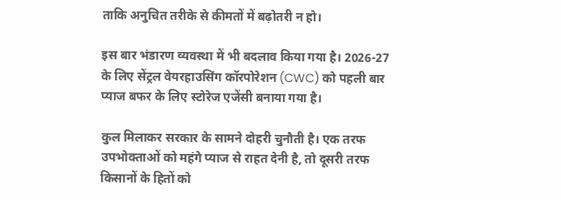ताकि अनुचित तरीके से कीमतों में बढ़ोतरी न हो।

इस बार भंडारण व्यवस्था में भी बदलाव किया गया है। 2026-27 के लिए सेंट्रल वेयरहाउसिंग कॉरपोरेशन (CWC) को पहली बार प्याज बफर के लिए स्टोरेज एजेंसी बनाया गया है।

कुल मिलाकर सरकार के सामने दोहरी चुनौती है। एक तरफ उपभोक्ताओं को महंगे प्याज से राहत देनी है, तो दूसरी तरफ किसानों के हितों को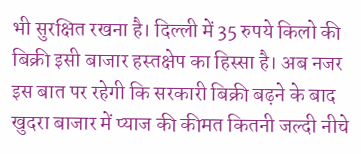भी सुरक्षित रखना है। दिल्ली में 35 रुपये किलो की बिक्री इसी बाजार हस्तक्षेप का हिस्सा है। अब नजर इस बात पर रहेगी कि सरकारी बिक्री बढ़ने के बाद खुदरा बाजार में प्याज की कीमत कितनी जल्दी नीचे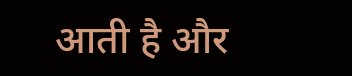आती है और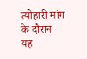त्योहारी मांग के दौरान यह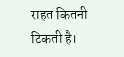राहत कितनी टिकती है।